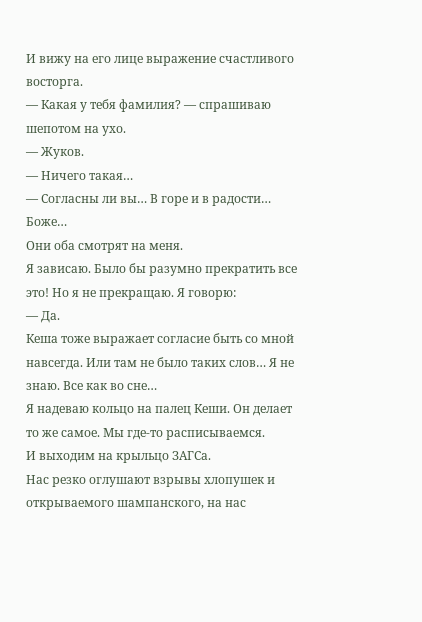И вижу на его лице выражение счастливого восторга.
— Какая у тебя фамилия? — спрашиваю шепотом на ухо.
— Жуков.
— Ничего такая…
— Согласны ли вы… В горе и в радости…
Боже…
Они оба смотрят на меня.
Я зависаю. Было бы разумно прекратить все это! Но я не прекращаю. Я говорю:
— Да.
Кеша тоже выражает согласие быть со мной навсегда. Или там не было таких слов… Я не знаю. Все как во сне…
Я надеваю кольцо на палец Кеши. Он делает то же самое. Мы где-то расписываемся.
И выходим на крыльцо ЗАГСа.
Нас резко оглушают взрывы хлопушек и открываемого шампанского, на нас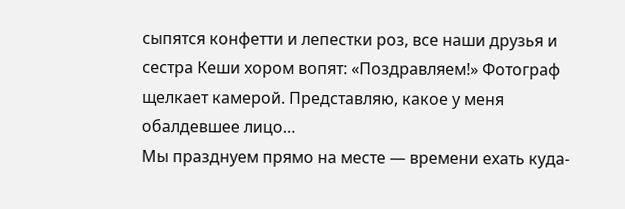сыпятся конфетти и лепестки роз, все наши друзья и сестра Кеши хором вопят: «Поздравляем!» Фотограф щелкает камерой. Представляю, какое у меня обалдевшее лицо…
Мы празднуем прямо на месте — времени ехать куда-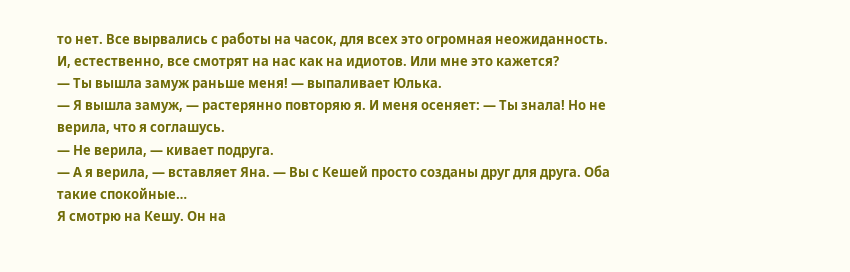то нет. Все вырвались с работы на часок, для всех это огромная неожиданность.
И, естественно, все смотрят на нас как на идиотов. Или мне это кажется?
— Ты вышла замуж раньше меня! — выпаливает Юлька.
— Я вышла замуж, — растерянно повторяю я. И меня осеняет: — Ты знала! Но не верила, что я соглашусь.
— Не верила, — кивает подруга.
— А я верила, — вставляет Яна. — Вы с Кешей просто созданы друг для друга. Оба такие спокойные…
Я смотрю на Кешу. Он на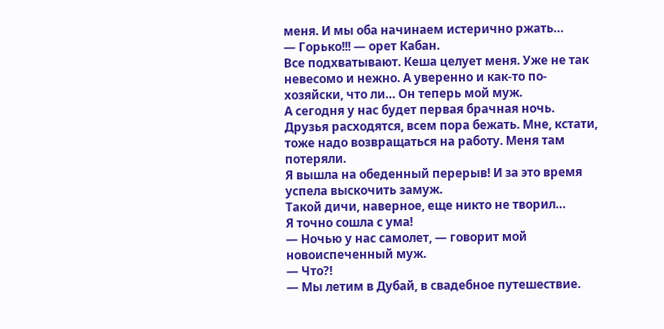меня. И мы оба начинаем истерично ржать…
— Горько!!! — орет Кабан.
Все подхватывают. Кеша целует меня. Уже не так невесомо и нежно. А уверенно и как-то по-хозяйски, что ли… Он теперь мой муж.
А сегодня у нас будет первая брачная ночь.
Друзья расходятся, всем пора бежать. Мне, кстати, тоже надо возвращаться на работу. Меня там потеряли.
Я вышла на обеденный перерыв! И за это время успела выскочить замуж.
Такой дичи, наверное, еще никто не творил…
Я точно сошла с ума!
— Ночью у нас самолет, — говорит мой новоиспеченный муж.
— Что?!
— Мы летим в Дубай, в свадебное путешествие.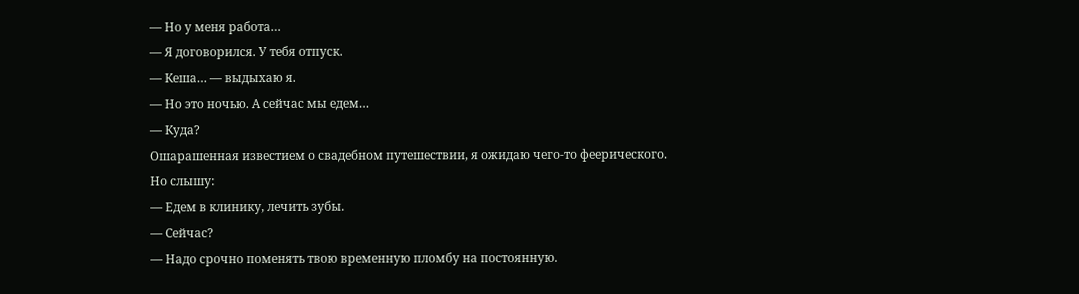— Но у меня работа…
— Я договорился. У тебя отпуск.
— Кеша… — выдыхаю я.
— Но это ночью. А сейчас мы едем…
— Куда?
Ошарашенная известием о свадебном путешествии, я ожидаю чего-то феерического. Но слышу:
— Едем в клинику, лечить зубы.
— Сейчас?
— Надо срочно поменять твою временную пломбу на постоянную.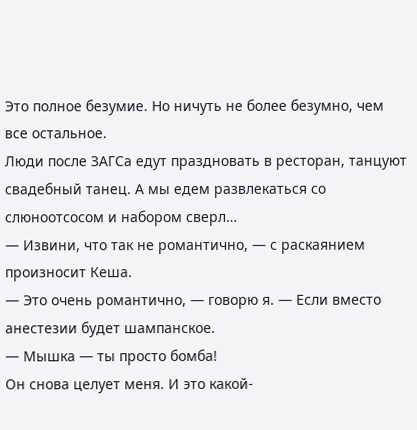Это полное безумие. Но ничуть не более безумно, чем все остальное.
Люди после ЗАГСа едут праздновать в ресторан, танцуют свадебный танец. А мы едем развлекаться со слюноотсосом и набором сверл…
— Извини, что так не романтично, — с раскаянием произносит Кеша.
— Это очень романтично, — говорю я. — Если вместо анестезии будет шампанское.
— Мышка — ты просто бомба!
Он снова целует меня. И это какой-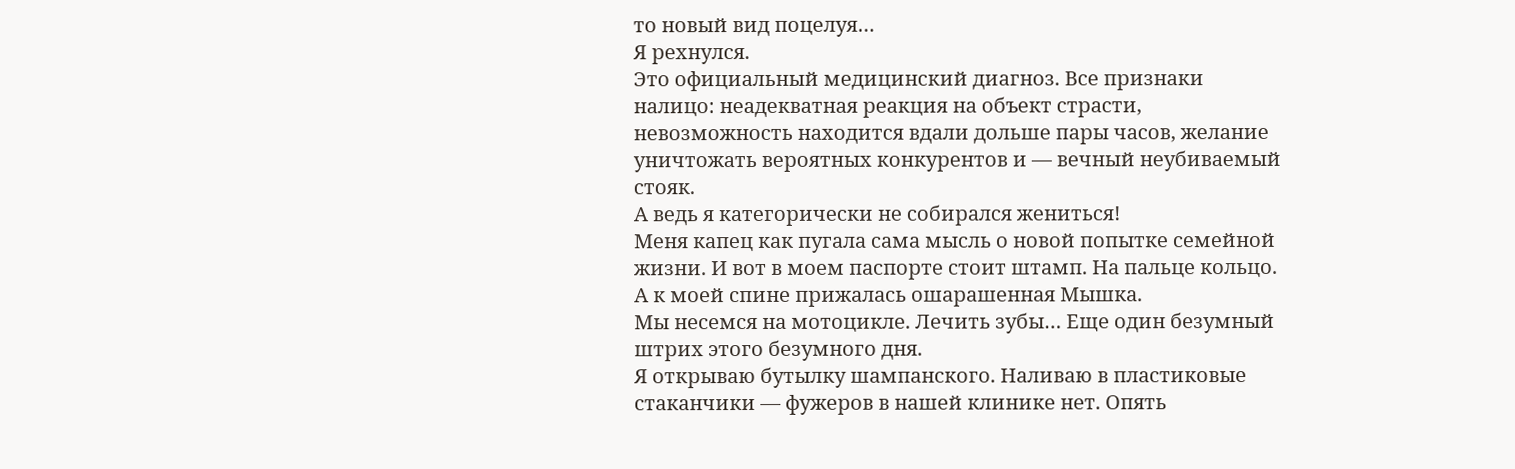то новый вид поцелуя…
Я рехнулся.
Это официальный медицинский диагноз. Все признаки налицо: неадекватная реакция на объект страсти, невозможность находится вдали дольше пары часов, желание уничтожать вероятных конкурентов и — вечный неубиваемый стояк.
А ведь я категорически не собирался жениться!
Меня капец как пугала сама мысль о новой попытке семейной жизни. И вот в моем паспорте стоит штамп. На пальце кольцо. А к моей спине прижалась ошарашенная Мышка.
Мы несемся на мотоцикле. Лечить зубы… Еще один безумный штрих этого безумного дня.
Я открываю бутылку шампанского. Наливаю в пластиковые стаканчики — фужеров в нашей клинике нет. Опять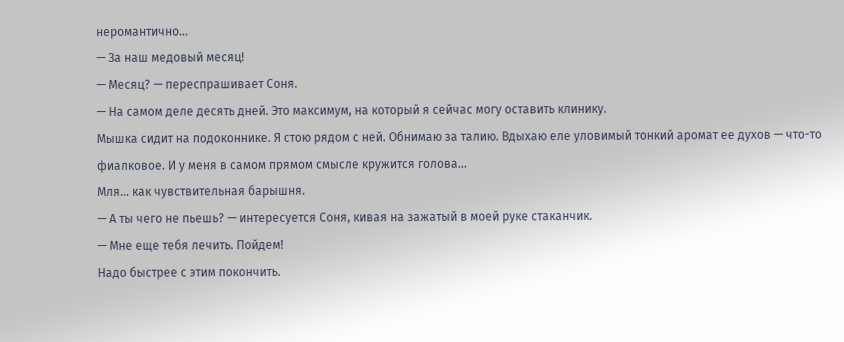неромантично…
— За наш медовый месяц!
— Месяц? — переспрашивает Соня.
— На самом деле десять дней. Это максимум, на который я сейчас могу оставить клинику.
Мышка сидит на подоконнике. Я стою рядом с ней. Обнимаю за талию. Вдыхаю еле уловимый тонкий аромат ее духов — что-то фиалковое. И у меня в самом прямом смысле кружится голова…
Мля… как чувствительная барышня.
— А ты чего не пьешь? — интересуется Соня, кивая на зажатый в моей руке стаканчик.
— Мне еще тебя лечить. Пойдем!
Надо быстрее с этим покончить.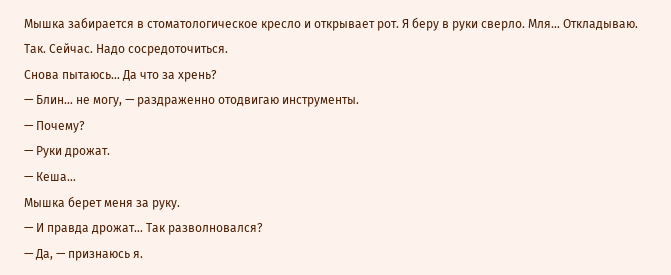Мышка забирается в стоматологическое кресло и открывает рот. Я беру в руки сверло. Мля… Откладываю. Так. Сейчас. Надо сосредоточиться.
Снова пытаюсь… Да что за хрень?
— Блин… не могу, — раздраженно отодвигаю инструменты.
— Почему?
— Руки дрожат.
— Кеша…
Мышка берет меня за руку.
— И правда дрожат… Так разволновался?
— Да, — признаюсь я.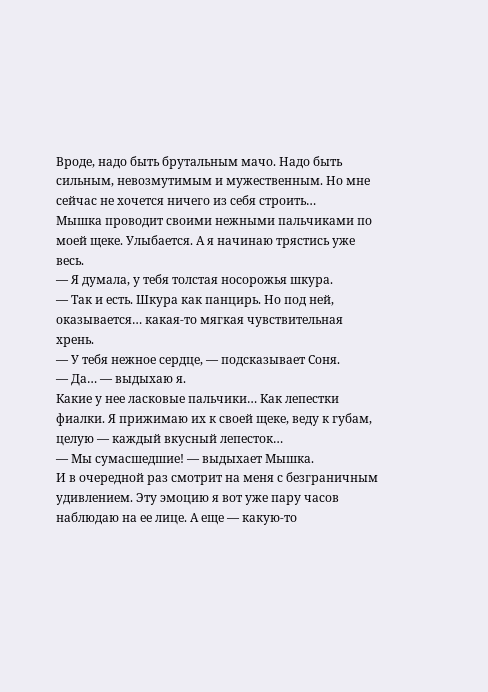Вроде, надо быть брутальным мачо. Надо быть сильным, невозмутимым и мужественным. Но мне сейчас не хочется ничего из себя строить…
Мышка проводит своими нежными пальчиками по моей щеке. Улыбается. А я начинаю трястись уже весь.
— Я думала, у тебя толстая носорожья шкура.
— Так и есть. Шкура как панцирь. Но под ней, оказывается… какая-то мягкая чувствительная хрень.
— У тебя нежное сердце, — подсказывает Соня.
— Да… — выдыхаю я.
Какие у нее ласковые пальчики… Как лепестки фиалки. Я прижимаю их к своей щеке, веду к губам, целую — каждый вкусный лепесток…
— Мы сумасшедшие! — выдыхает Мышка.
И в очередной раз смотрит на меня с безграничным удивлением. Эту эмоцию я вот уже пару часов наблюдаю на ее лице. А еще — какую-то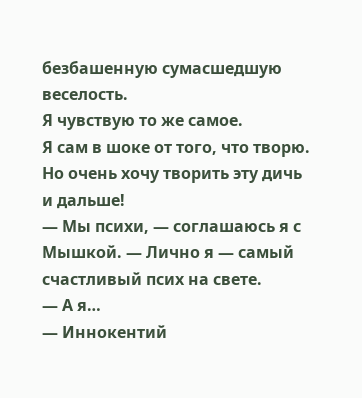безбашенную сумасшедшую веселость.
Я чувствую то же самое.
Я сам в шоке от того, что творю. Но очень хочу творить эту дичь и дальше!
— Мы психи, — соглашаюсь я с Мышкой. — Лично я — самый счастливый псих на свете.
— А я…
— Иннокентий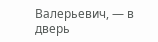Валерьевич, — в дверь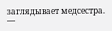заглядывает медсестра. —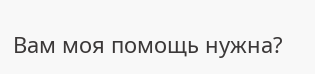Вам моя помощь нужна?